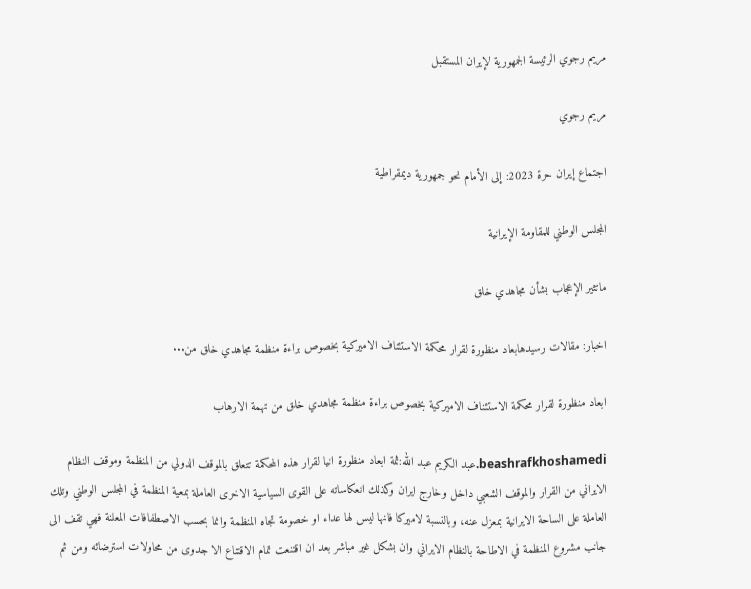مريم رجوي الرئيسة الجمهورية لإيران المستقبل

مريم رجوي

اجتماع إيران حرة 2023: إلى الأمام نحو جمهورية ديمقراطية

المجلس الوطني للمقاومة الإيرانية

ماتثير الإعجاب بشأن مجاهدي خلق

اخبار: مقالات رسيدهابعاد منظورة لقرار محكمة الاستئناف الاميركية بخصوص براءة منظمة مجاهدي خلق من...

ابعاد منظورة لقرار محكمة الاستئناف الاميركية بخصوص براءة منظمة مجاهدي خلق من تهمة الارهاب

beashrafkhoshamedi.عبد الكريم عبد الله:ثمة ابعاد منظورة انيا لقرار هذه المحكمة تتعلق بالموقف الدولي من المنظمة وموقف النظام الايراني من القرار والموقف الشعبي داخل وخارج ايران وكذلك انعكاساته على القوى السياسية الاخرى العاملة بمعية المنظمة في المجلس الوطني وتلك العاملة على الساحة الايرانية بمعزل عنه، وبالنسبة لاميركا فانها ليس لها عداء او خصومة تجاه المنظمة وانما بحسب الاصطفافات المعلنة فهي تقف الى جانب مشروع المنظمة في الاطاحة بالنظام الايراني وان بشكل غير مباشر بعد ان اقتنعت تمام الاقتناع الا جدوى من محاولات استرضائه ومن ثم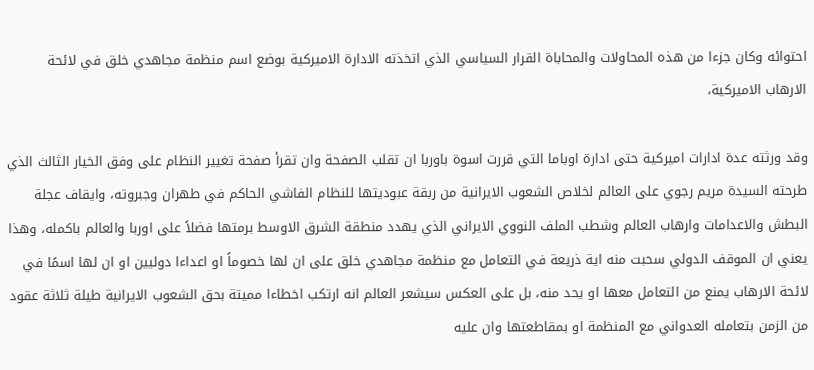احتوائه وكان جزءا من هذه المحاولات والمحاباة القرار السياسي الذي اتخذته الادارة الاميركية بوضع اسم منظمة مجاهدي خلق في لائحة الارهاب الاميركية،

وقد ورثته عدة ادارات اميركية حتى ادارة اوباما التي قررت اسوة باوربا ان تقلب الصفحة وان تقرأ صفحة تغيير النظام على وفق الخيار الثالث الذي طرحته السيدة مريم رجوي على العالم لخلاص الشعوب الايرانية من ربقة عبوديتها للنظام الفاشي الحاكم في طهران وجبروته، وايقاف عجلة البطش والاعدامات وارهاب العالم وشطب الملف النووي الايراني الذي يهدد منطقة الشرق الاوسط برمتها فضلاً على اوربا والعالم باكمله، وهذا يعني ان الموقف الدولي سحبت منه اية ذريعة في التعامل مع منظمة مجاهدي خلق على ان لها خصوماً او اعداءا دوليين او ان لها اسمًا في لائحة الارهاب يمنع من التعامل معها او يحد منه، بل على العكس سيشعر العالم انه ارتكب اخطاءا مميتة بحق الشعوب الايرانية طيلة ثلاثة عقود من الزمن بتعامله العدواني مع المنظمة او بمقاطعتها وان عليه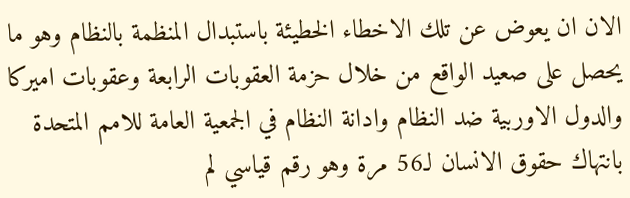الان ان يعوض عن تلك الاخطاء الخطيئة باستبدال المنظمة بالنظام وهو ما يحصل على صعيد الواقع من خلال حزمة العقوبات الرابعة وعقوبات اميركا والدول الاوربية ضد النظام وادانة النظام في الجمعية العامة للامم المتحدة بانتهاك حقوق الانسان لـ56 مرة وهو رقم قياسي لم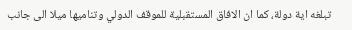تبلغه اية دولة، كما ان الافاق المستقبلية للموقف الدولي وتناميها ميلا الى جانب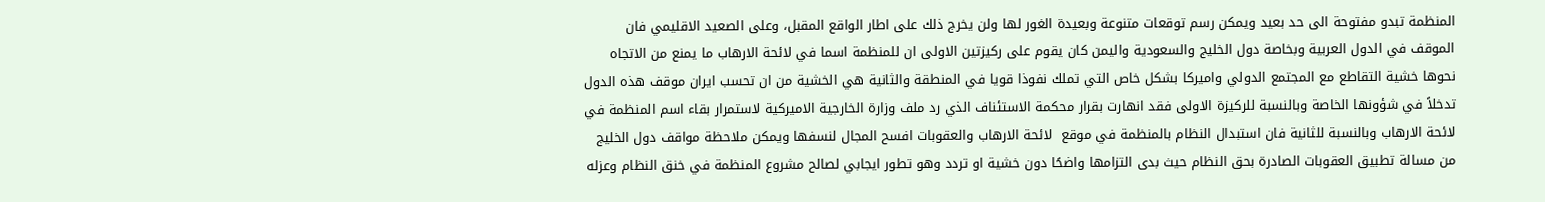المنظمة تبدو مفتوحة الى حد بعيد ويمكن رسم توقعات متنوعة وبعيدة الغور لها ولن يخرج ذلك على اطار الواقع المقبل، وعلى الصعيد الاقليمي فان الموقف في الدول العربية وبخاصة دول الخليج والسعودية واليمن كان يقوم على ركيزتين الاولى ان للمنظمة اسما في لائحة الارهاب ما يمنع من الاتجاه نحوها خشية التقاطع مع المجتمع الدولي واميركا بشكل خاص التي تملك نفوذا قويا في المنطقة والثانية هي الخشية من ان تحسب ايران موقف هذه الدول تدخلاً في شؤونها الخاصة وبالنسبة للركيزة الاولى فقد انهارت بقرار محكمة الاستئناف الذي رد ملف وزارة الخارجية الاميركية لاستمرار بقاء اسم المنظمة في لائحة الارهاب وبالنسبة للثانية فان استبدال النظام بالمنظمة في موقع  لائحة الارهاب والعقوبات افسح المجال لنسفها ويمكن ملاحظة مواقف دول الخليج من مسالة تطبيق العقوبات الصادرة بحق النظام حيث بدى التزامها واضحًا دون خشية او تردد وهو تطور ايجابي لصالح مشروع المنظمة في خنق النظام وعزله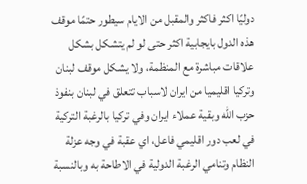دوليًا اكثر فاكثر والمقبل من الايام سيطور حتمًا موقف هذه الدول بايجابية اكثر حتى لو لم يتشكل بشكل علاقات مباشرة مع المنظمة، ولا يشكل موقف لبنان وتركيا اقليميا من ايران لاسباب تتعلق في لبنان بنفوذ حزب الله وبقية عملاء ايران وفي تركيا بالرغبة التركية في لعب دور اقليمي فاعل، اي عقبة في وجه عزلة النظام وتنامي الرغبة الدولية في الاطاحة به وبالنسبة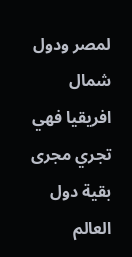لمصر ودول شمال افريقيا فهي تجري مجرى بقية دول العالم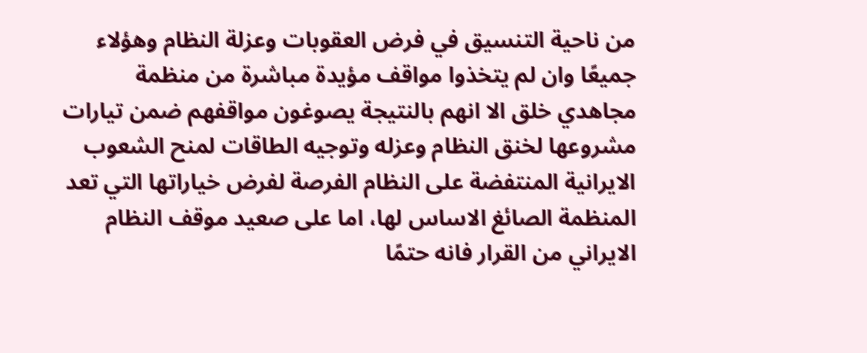من ناحية التنسيق في فرض العقوبات وعزلة النظام وهؤلاء جميعًا وان لم يتخذوا مواقف مؤيدة مباشرة من منظمة مجاهدي خلق الا انهم بالنتيجة يصوغون مواقفهم ضمن تيارات مشروعها لخنق النظام وعزله وتوجيه الطاقات لمنح الشعوب الايرانية المنتفضة على النظام الفرصة لفرض خياراتها التي تعد المنظمة الصائغ الاساس لها، اما على صعيد موقف النظام الايراني من القرار فانه حتمًا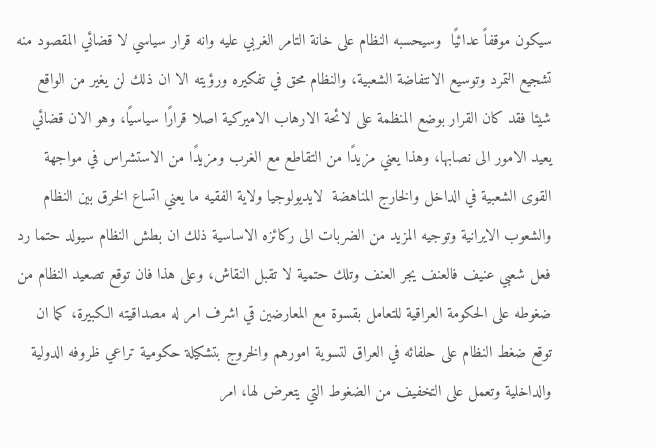سيكون موقفاً عدائيًا  وسيحسبه النظام على خانة التامر الغربي عليه وانه قرار سياسي لا قضائي المقصود منه تشجيع التمرد وتوسيع الانتفاضة الشعبية، والنظام محق في تفكيره ورؤيته الا ان ذلك لن يغير من الواقع شيئا فقد كان القرار بوضع المنظمة على لائحة الارهاب الاميركية اصلا قرارًا سياسيًا، وهو الان قضائي يعيد الامور الى نصابها، وهذا يعني مزيدًا من التقاطع مع الغرب ومزيدًا من الاستشراس في مواجهة القوى الشعبية في الداخل والخارج المناهضة  لايديولوجيا ولاية الفقيه ما يعني اتساع الخرق بين النظام والشعوب الايرانية وتوجيه المزيد من الضربات الى ركائزه الاساسية ذلك ان بطش النظام سيولد حتما رد فعل شعبي عنيف فالعنف يجر العنف وتلك حتمية لا تقبل النقاش، وعلى هذا فان توقع تصعيد النظام من ضغوطه على الحكومة العراقية للتعامل بقسوة مع المعارضين قي اشرف امر له مصداقيته الكبيرة، كما ان توقع ضغط النظام على حلفائه في العراق لتسوية امورهم والخروج بتشكيلة حكومية تراعي ظروفه الدولية والداخلية وتعمل على التخفيف من الضغوط التي يتعرض لها، امر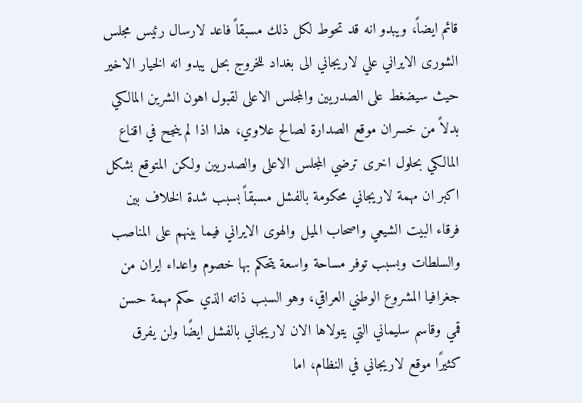قائم ايضاً، ويبدو انه قد تحوط لكل ذلك مسبقاً فاعد لارسال رئيس مجلس الشورى الايراني علي لاريجاني الى بغداد للخروج بحل يبدو انه الخيار الاخير حيث سيضغط على الصدريين والمجلس الاعلى لقبول اهون الشرين المالكي بدلاً من خسران موقع الصدارة لصالح علاوي، هذا اذا لم ينجح في اقناع المالكي بحلول اخرى ترضي المجلس الاعلى والصدريين ولكن المتوقع بشكل اكبر ان مهمة لاريجاني محكومة بالفشل مسبقاً بسبب شدة الخلاف بين فرقاء البيت الشيعي واصحاب الميل والهوى الايراني فيما بينهم على المناصب والسلطات وبسبب توفر مساحة واسعة يتحكم بها خصوم واعداء ايران من جغرافيا المشروع الوطني العراقي، وهو السبب ذاته الذي حكم مهمة حسن قمي وقاسم سليماني التي يتولاها الان لاريجاني بالفشل ايضًا ولن يفرق كثيرًا موقع لاريجاني في النظام، اما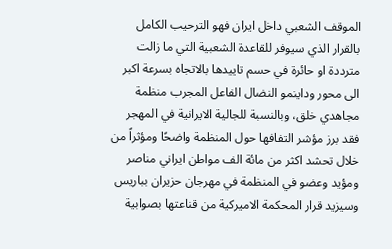الموقف الشعبي داخل ايران فهو الترحيب الكامل بالقرار الذي سيوفر للقاعدة الشعبية التي ما زالت مترددة او حائرة في حسم تاييدها بالاتجاه بسرعة اكبر الى محور وداينمو النضال الفاعل المجرب منظمة مجاهدي خلق، وبالنسبة للجالية الايرانية في المهجر فقد برز مؤشر التفافها حول المنظمة واضحًا ومؤثراً من خلال تحشد اكثر من مائة الف مواطن ايراني مناصر ومؤيد وعضو في المنظمة في مهرجان حزيران بباريس وسيزيد قرار المحكمة الاميركية من قناعتها بصوابية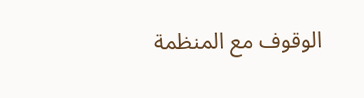الوقوف مع المنظمة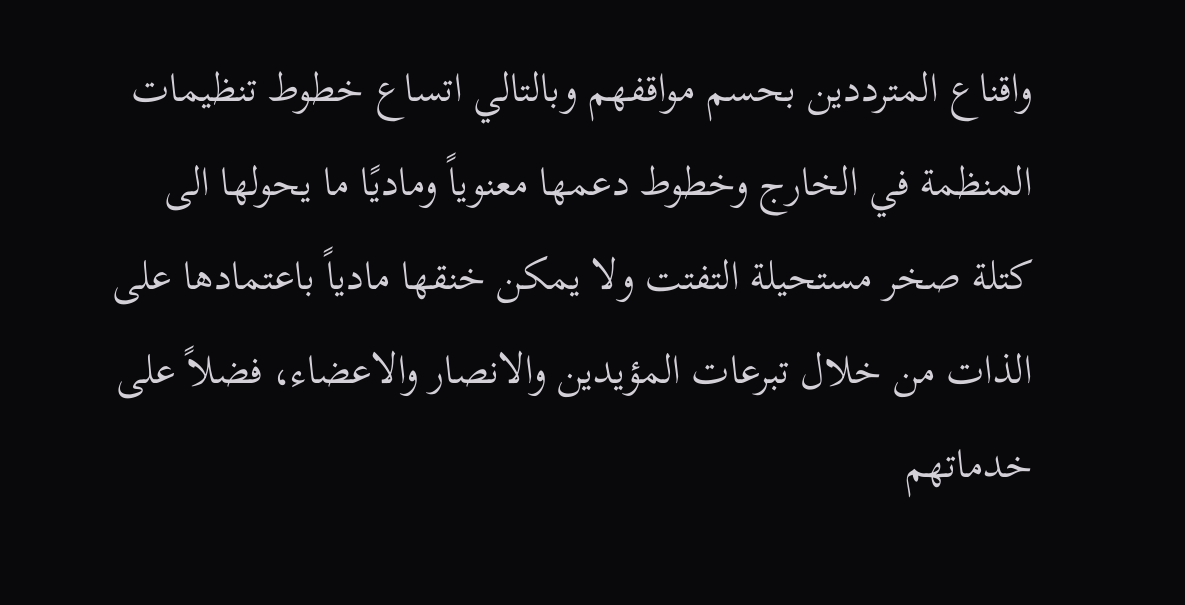واقناع المترددين بحسم مواقفهم وبالتالي اتساع خطوط تنظيمات المنظمة في الخارج وخطوط دعمها معنوياً وماديًا ما يحولها الى كتلة صخر مستحيلة التفتت ولا يمكن خنقها مادياً باعتمادها على الذات من خلال تبرعات المؤيدين والانصار والاعضاء، فضلاً على خدماتهم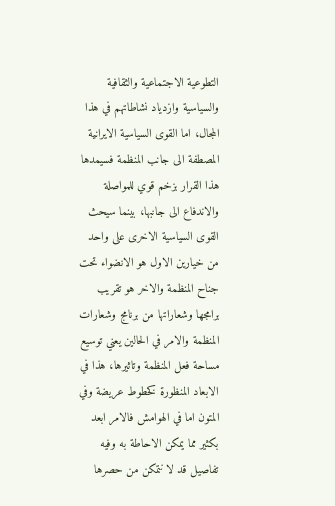التطوعية الاجتماعية والثقافية والسياسية وازدياد نشاطاتهم في هذا المجال، اما القوى السياسية الايرانية المصطفة الى جانب المنظمة فسيمدها هذا القرار بزخم قوي للمواصلة والاندفاع الى جانبها، بينما سيحث القوى السياسية الاخرى على واحد من خيارين الاول هو الانضواء تحت جناح المنظمة والاخر هو تقريب برامجها وشعاراتها من برنامج وشعارات المنظمة والامر في الحالين يعني توسيع مساحة فعل المنظمة وتاثيرها، هذا في الابعاد المنظورة كخطوط عريضة وفي المتون اما في الهوامش فالامر ابعد بكثير مما يمكن الاحاطة به وفيه تفاصيل قد لا نتمكن من حصرها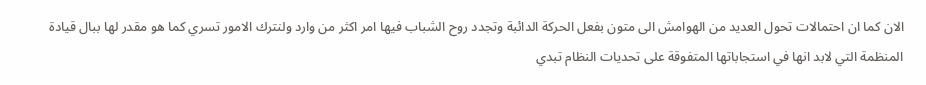الان كما ان احتمالات تحول العديد من الهوامش الى متون بفعل الحركة الدائبة وتجدد روح الشباب فيها امر اكثر من وارد ولنترك الامور تسري كما هو مقدر لها ببال قيادة المنظمة التي لابد انها في استجاباتها المتفوقة على تحديات النظام تبدي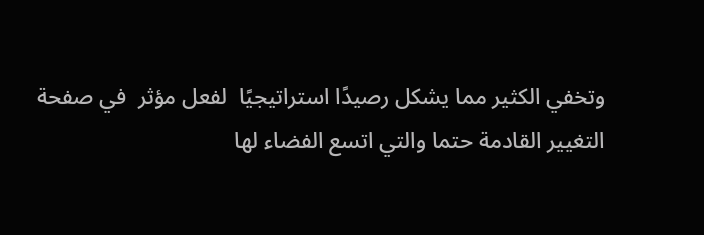وتخفي الكثير مما يشكل رصيدًا استراتيجيًا  لفعل مؤثر  في صفحة التغيير القادمة حتما والتي اتسع الفضاء لها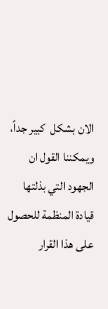الان بشكل  كبير جداً، ويمكننا القول ان الجهود التي بذلتها قيادة المنظمة للحصول على هذا القرار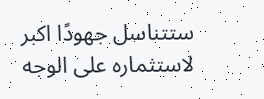ستتناسل جهودًا اكبر لاستثماره على الوجه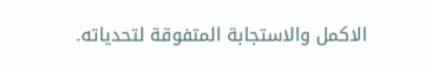الاكمل والاستجابة المتفوقة لتحدياته.